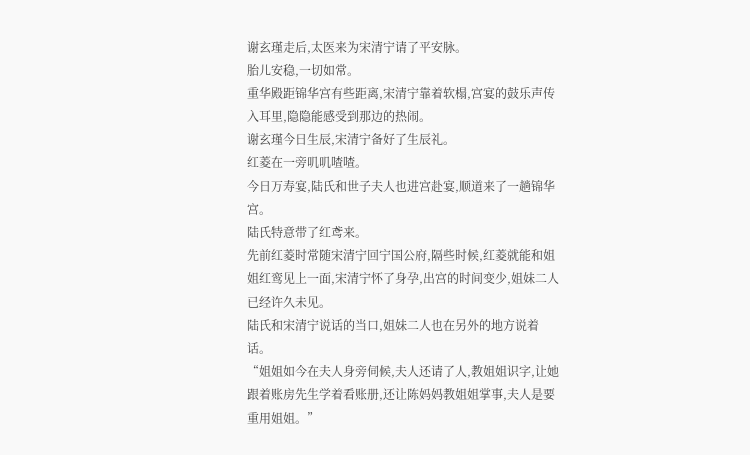谢玄瑾走后,太医来为宋清宁请了平安脉。
胎儿安稳,一切如常。
重华殿距锦华宫有些距离,宋清宁靠着软榻,宫宴的鼓乐声传入耳里,隐隐能感受到那边的热闹。
谢玄瑾今日生辰,宋清宁备好了生辰礼。
红菱在一旁叽叽喳喳。
今日万寿宴,陆氏和世子夫人也进宫赴宴,顺道来了一趟锦华宫。
陆氏特意带了红鸢来。
先前红菱时常随宋清宁回宁国公府,隔些时候,红菱就能和姐姐红鸾见上一面,宋清宁怀了身孕,出宫的时间变少,姐妹二人已经许久未见。
陆氏和宋清宁说话的当口,姐妹二人也在另外的地方说着话。
“姐姐如今在夫人身旁伺候,夫人还请了人,教姐姐识字,让她跟着账房先生学着看账册,还让陈妈妈教姐姐掌事,夫人是要重用姐姐。”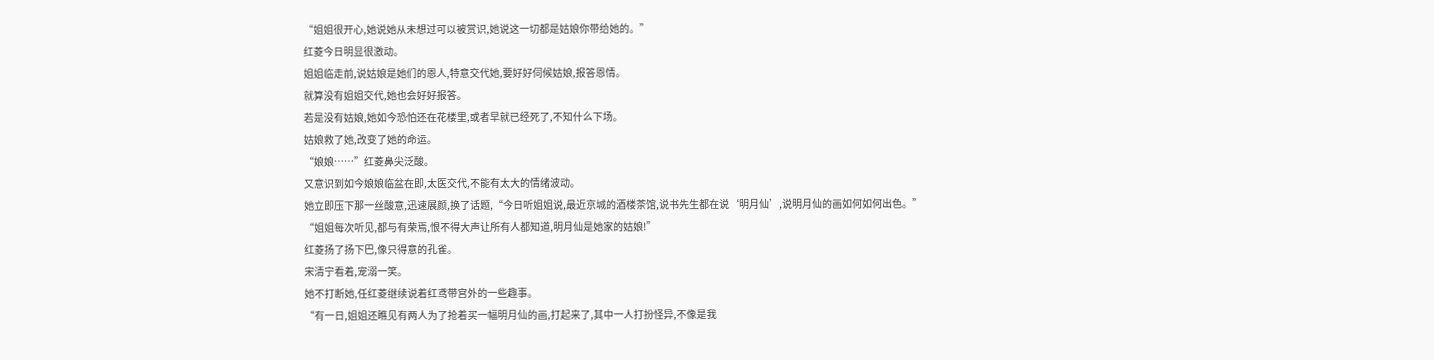“姐姐很开心,她说她从未想过可以被赏识,她说这一切都是姑娘你带给她的。”
红菱今日明显很激动。
姐姐临走前,说姑娘是她们的恩人,特意交代她,要好好伺候姑娘,报答恩情。
就算没有姐姐交代,她也会好好报答。
若是没有姑娘,她如今恐怕还在花楼里,或者早就已经死了,不知什么下场。
姑娘救了她,改变了她的命运。
“娘娘……”红菱鼻尖泛酸。
又意识到如今娘娘临盆在即,太医交代,不能有太大的情绪波动。
她立即压下那一丝酸意,迅速展颜,换了话题,“今日听姐姐说,最近京城的酒楼茶馆,说书先生都在说‘明月仙’,说明月仙的画如何如何出色。”
“姐姐每次听见,都与有荣焉,恨不得大声让所有人都知道,明月仙是她家的姑娘!”
红菱扬了扬下巴,像只得意的孔雀。
宋清宁看着,宠溺一笑。
她不打断她,任红菱继续说着红鸢带宫外的一些趣事。
“有一日,姐姐还瞧见有两人为了抢着买一幅明月仙的画,打起来了,其中一人打扮怪异,不像是我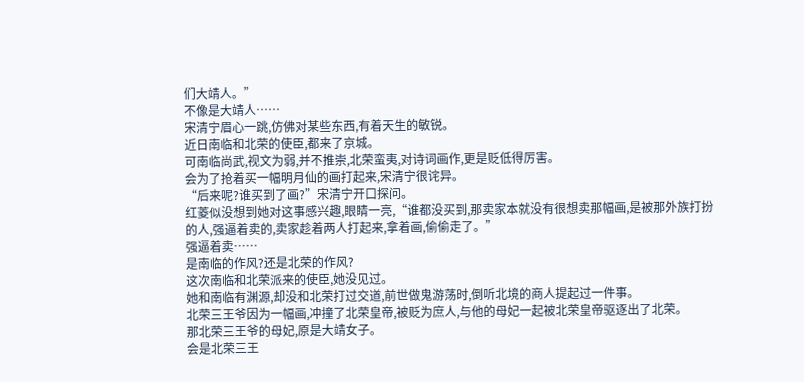们大靖人。”
不像是大靖人……
宋清宁眉心一跳,仿佛对某些东西,有着天生的敏锐。
近日南临和北荣的使臣,都来了京城。
可南临尚武,视文为弱,并不推崇,北荣蛮夷,对诗词画作,更是贬低得厉害。
会为了抢着买一幅明月仙的画打起来,宋清宁很诧异。
“后来呢?谁买到了画?”宋清宁开口探问。
红菱似没想到她对这事感兴趣,眼睛一亮,“谁都没买到,那卖家本就没有很想卖那幅画,是被那外族打扮的人,强逼着卖的,卖家趁着两人打起来,拿着画,偷偷走了。”
强逼着卖……
是南临的作风?还是北荣的作风?
这次南临和北荣派来的使臣,她没见过。
她和南临有渊源,却没和北荣打过交道,前世做鬼游荡时,倒听北境的商人提起过一件事。
北荣三王爷因为一幅画,冲撞了北荣皇帝,被贬为庶人,与他的母妃一起被北荣皇帝驱逐出了北荣。
那北荣三王爷的母妃,原是大靖女子。
会是北荣三王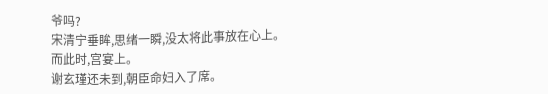爷吗?
宋清宁垂眸,思绪一瞬,没太将此事放在心上。
而此时,宫宴上。
谢玄瑾还未到,朝臣命妇入了席。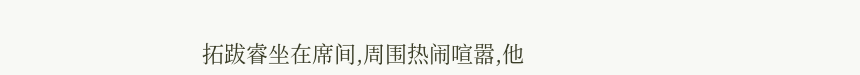拓跋睿坐在席间,周围热闹喧嚣,他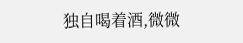独自喝着酒,微微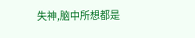失神,脑中所想都是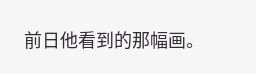前日他看到的那幅画。